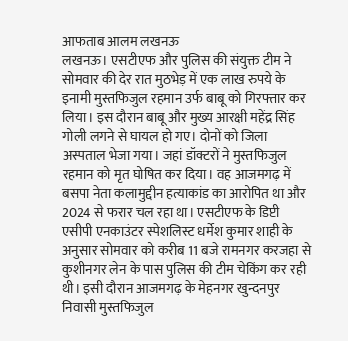आफताब आलम लखनऊ
लखनऊ। एसटीएफ और पुलिस की संयुक्त टीम ने सोमवार की देर रात मुठभेड़ में एक लाख रुपये के इनामी मुस्तफिजुल रहमान उर्फ बाबू को गिरफ्तार कर लिया। इस दौरान बाबू और मुख्य आरक्षी महेंद्र सिंह गोली लगने से घायल हो गए। दोनों को जिला अस्पताल भेजा गया। जहां डॉक्टरों ने मुस्तफिजुल रहमान को मृत घोषित कर दिया। वह आजमगढ़ में बसपा नेता कलामुद्दीन हत्याकांड का आरोपित था और 2024 से फरार चल रहा था। एसटीएफ के डिप्टी एसीपी एनकाउंटर स्पेशलिस्ट धर्मेश कुमार शाही के अनुसार सोमवार को करीब 11 बजे रामनगर करजहा से कुशीनगर लेन के पास पुलिस की टीम चेकिंग कर रही थी। इसी दौरान आजमगढ़ के मेहनगर खुन्दनपुर निवासी मुस्तफिजुल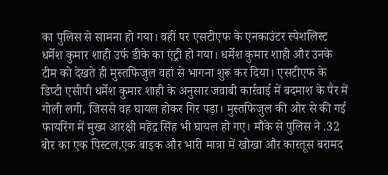का पुलिस से सामना हो गया। वहीं पर एसटीएफ के एनकाउंटर स्पेशलिस्ट धर्मेश कुमार शाही उर्फ डीके का एंट्री हो गया। धर्मेश कुमार शाही और उनके टीम को देखते ही मुस्तफिजुल वहां से भागना शुरू कर दिया। एसटीएफ के डिप्टी एसीपी धर्मेश कुमार शाही के अनुसार जवाबी कार्रवाई में बदमाश के पैर में गोली लगी, जिससे वह घायल होकर गिर पड़ा। मुस्तफिजुल की ओर से की गई फायरिंग में मुख्य आरक्षी महेंद्र सिंह भी घायल हो गए। मौके से पुलिस ने .32 बोर का एक पिस्टल,एक बाइक और भारी मात्रा में खोखा और कारतूस बरामद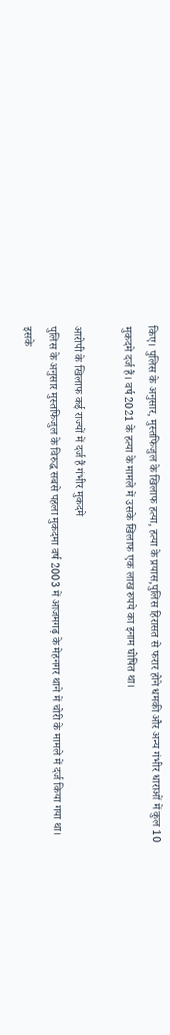किए। पुलिस के अनुसार, मुस्तफिजुल के खिलाफ हत्या, हत्या के प्रयास,पुलिस हिरासत से फरार होने धमकी और अन्य गंभीर धाराओं में कुल 10 मुकदमे दर्ज हैं। वर्ष 2021 के हत्या के मामले में उसके खिलाफ एक लाख रुपये का इनाम घोषित था।

आरोपी के खिलाफ कई राज्यों में दर्ज हैं गंभीर मुकदमे
पुलिस के अनुसार मुस्तफिजुल के विरुद्ध सबसे पहला मुकदमा वर्ष 2003 में आजमगढ़ के मेहनगर थाने में चोरी के मामले में दर्ज किया गया था। इसके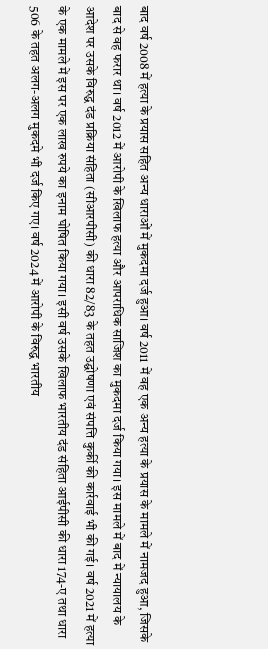बाद वर्ष 2008 में हत्या के प्रयास सहित अन्य धाराओं में मुकदमा दर्ज हुआ। वर्ष 2011 में वह एक अन्य हत्या के प्रयास के मामले में नामजद हुआ, जिसके बाद से वह फरार था। वर्ष 2012 में आरोपी के खिलाफ हत्या और आपराधिक साजिश का मुकदमा दर्ज किया गया। इस मामले में बाद में न्यायालय के आदेश पर उसके विरुद्ध दंड प्रक्रिया संहिता (सीआरपीसी) की धारा 82/83 के तहत उद्घोषणा एवं संपत्ति कुर्की की कार्रवाई भी की गई। वर्ष 2021 में हत्या के एक मामले में इस पर एक लाख रुपये का इनाम घोषित किया गया। इसी वर्ष उसके खिलाफ भारतीय दंड संहिता आईपीसी की धारा 174-ए तथा धारा 506 के तहत अलग-अलग मुकदमे भी दर्ज किए गए। वर्ष 2024 में आरोपी के विरुद्ध भारतीय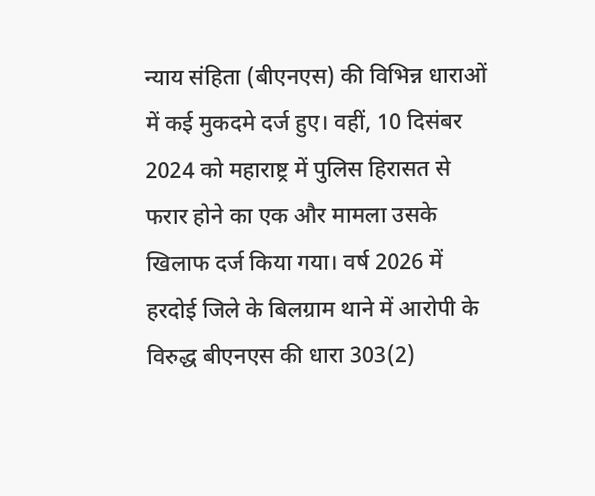न्याय संहिता (बीएनएस) की विभिन्न धाराओं में कई मुकदमे दर्ज हुए। वहीं, 10 दिसंबर 2024 को महाराष्ट्र में पुलिस हिरासत से फरार होने का एक और मामला उसके खिलाफ दर्ज किया गया। वर्ष 2026 में हरदोई जिले के बिलग्राम थाने में आरोपी के विरुद्ध बीएनएस की धारा 303(2)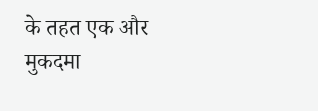के तहत एक और मुकदमा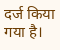दर्ज किया गया है।